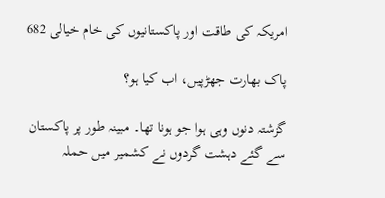امریکہ کی طاقت اور پاکستانیوں کی خام خیالی 682

پاک بھارت جھڑپیں، اب کیا ہو؟

گزشتہ دنوں وہی ہوا جو ہونا تھا۔ مبینہ طور پر پاکستان سے گئے دہشت گردوں نے کشمیر میں حملہ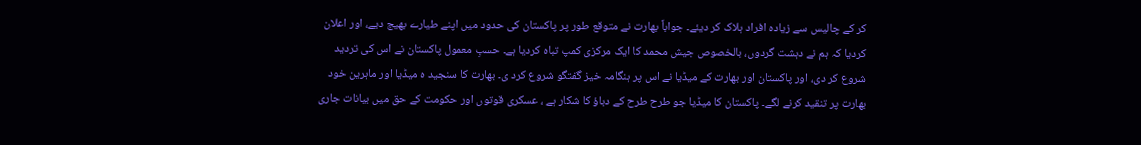کر کے چالیس سے زیادہ افراد ہلاک کر دیئے۔ جواباً بھارت نے متوقع طور پر پاکستان کی حدود میں اپنے طیارے بھیج دیے، اور اعلان کردیا کہ ہم نے دہشت گردوں، بالخصوص جیش محمد کا ایک مرکزی کمپ تباہ کردیا ہے۔ حسبِ معمول پاکستان نے اس کی تردید شروع کر دی، اور پاکستان اور بھارت کے میڈیا نے اس پر ہنگامہ خیز گفتگو شروع کرد ی۔ بھارت کا سنجید ہ میڈیا اور ماہرین خود بھارت پر تنقید کرنے لگے۔ پاکستان کا میڈیا جو طرح طرح کے دباؤ کا شکار ہے ، عسکری قوتوں اور حکومت کے حق میں بیانات جاری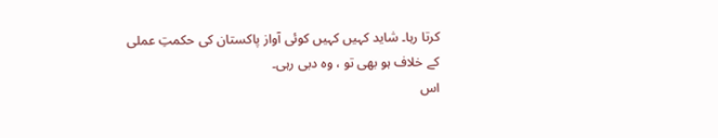کرتا رہا۔ شاید کہیں کہیں کوئی آواز پاکستان کی حکمتِ عملی کے خلاف ہو بھی تو ، وہ دبی رہی۔
اس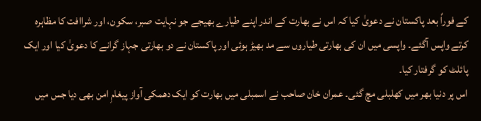کے فوراً بعد پاکستان نے دعویٰ کیا کہ اس نے بھارت کے اندر اپنے طیارے بھیجے جو نہایت صبر، سکون، اور شراافت کا مظاہرہ کرتے واپس آگئے۔ واپسی میں ان کی بھارتی طیاروں سے مد بھیڑ ہوئی اور پاکستان نے دو بھارتی جہاز گرانے کا دعویٰ کیا اور ایک پائلٹ کو گرفتار کیا۔
اس پر دنیا بھر میں کھلبلی مچ گئی۔ عمران خان صاحب نے اسمبلی میں بھارت کو ایک دھمکی آواز پیغامِ امن بھی دیا جس میں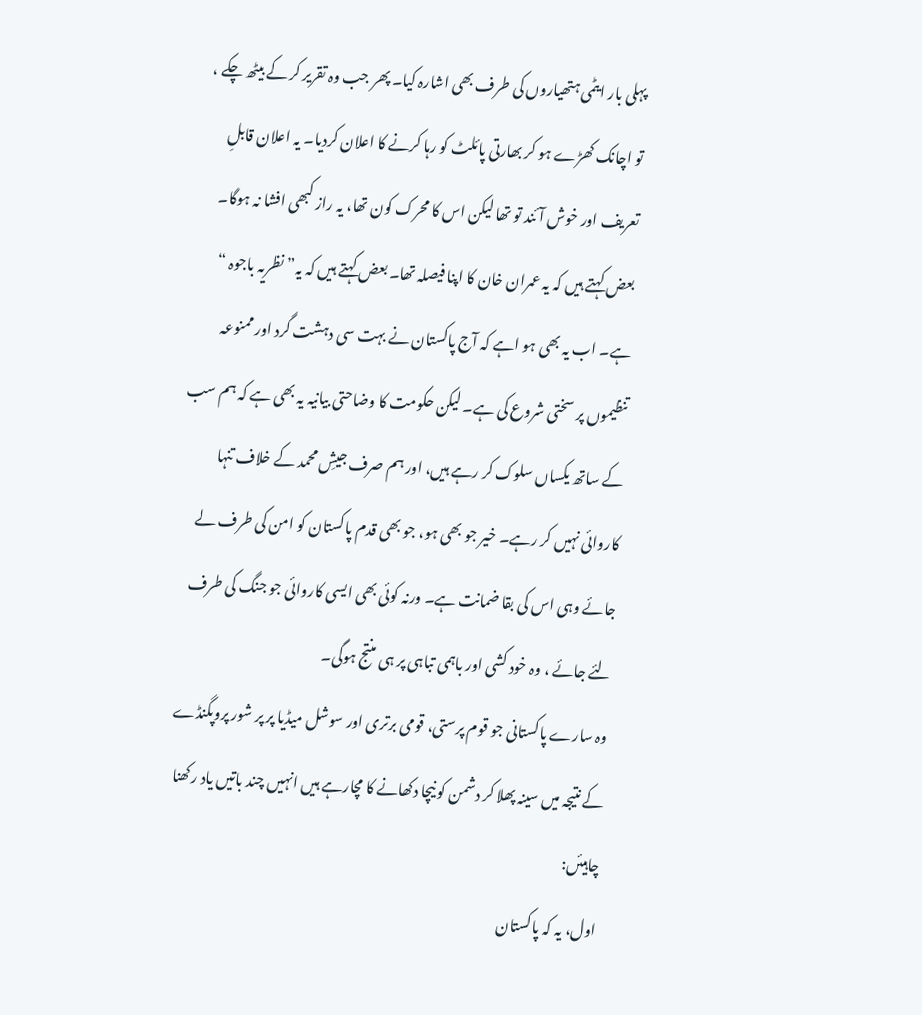پہلی بار ایٹمی ہتھیاروں کی طرف بھی اشارہ کیا۔ پھر جب وہ تقریر کر کے بیٹھ چکے ، تو اچانک کھڑے ہو کر بھارتی پائلٹ کو رہا کرنے کا اعلان کردیا۔ یہ اعلان قابلِ تعریف اور خوش آئند تو تھا لیکن اس کا محرک کون تھا، یہ راز کبھی افشا نہ ہوگا۔
بعض کہتے ہیں کہ یہ عمران خان کا اپنا فیصلہ تھا۔ بعض کہتے ہیں کہ یہ” نظریہ باجوہ “ ہے۔ اب یہ بھی ہو اہے کہ آج پاکستان نے بہت سی دہشت گرد اور ممنوعہ تنظیموں پر سختی شروع کی ہے۔ لیکن حکومت کا وضاحتی بیانیہ یہ بھی ہے کہ ہم سب کے ساتھ یکساں سلوک کر رہے ہیں، اور ہم صرف جیشِ محمد کے خلاف تنہا کاروائی نہیں کر رہے۔ خیر جو بھی ہو، جو بھی قدم پاکستان کو امن کی طرف لے جائے وہی اس کی بقا ضمانت ہے۔ ورنہ کوئی بھی ایسی کاروائی جو جنگ کی طرف لئے جائے ، وہ خود کشی اور باہمی تباہی پر ہی منتج ہوگی۔
وہ سارے پاکستانی جو قوم پرستی، قومی برتری اور سوشل میڈیا پر پر شور پروپگنڈے کے نتیجہ میں سینہ پھلا کر دشمن کو نیچا دکھانے کا مچارہے ہیں انہیں چند باتیں یاد رکھنا چاہیئں:
اول، یہ کہ پاکستان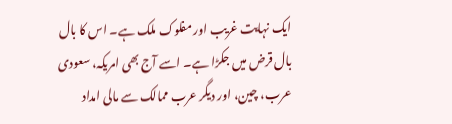ایک نہایت غریب اور مفلوک ملک ہے۔ اس کا بال بال قرض میں جکڑا ہے۔ اسے آج بھی امریکہ، سعودی عرب، چین، اور دیگر عرب ممالک سے مالی امداد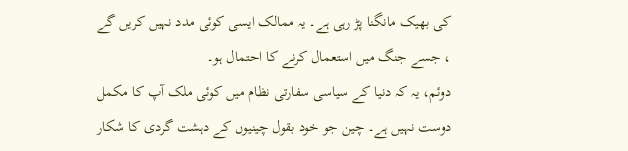کی بھیک مانگنا پڑ رہی ہے۔ یہ ممالک ایسی کوئی مدد نہیں کریں گے ، جسے جنگ میں استعمال کرنے کا احتمال ہو۔
دوئم، یہ کہ دنیا کے سیاسی سفارتی نظام میں کوئی ملک آپ کا مکمل دوست نہیں ہے۔ چین جو خود بقول چینیوں کے دہشت گردی کا شکار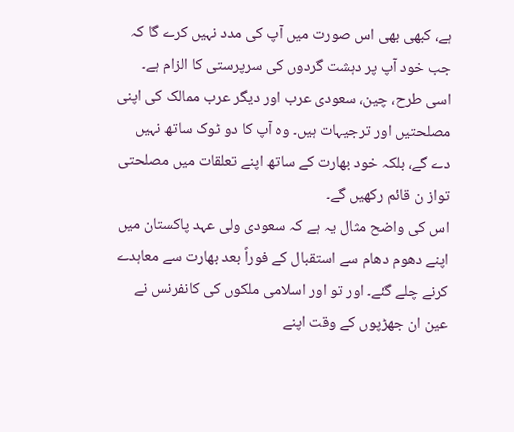ہے، کبھی بھی اس صورت میں آپ کی مدد نہیں کرے گا کہ جب خود آپ پر دہشت گردوں کی سرپرستی کا الزام ہے۔ اسی طرح، چین، سعودی عرب اور دیگر عرب ممالک کی اپنی مصلحتیں اور ترجیہات ہیں۔ وہ آپ کا دو ٹوک ساتھ نہیں دے گے، بلکہ خود بھارت کے ساتھ اپنے تعلقات میں مصلحتی تواز ن قائم رکھیں گے۔
اس کی واضح مثال یہ ہے کہ سعودی ولی عہد پاکستان میں اپنے دھوم دھام سے استقبال کے فوراً بعد بھارت سے معاہدے کرنے چلے گئے۔ اور تو اور اسلامی ملکوں کی کانفرنس نے عین ان جھڑپوں کے وقت اپنے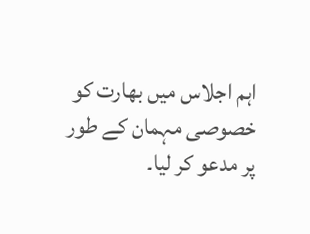اہم اجلاس میں بھارت کو خصوصی مہمان کے طور پر مدعو کر لیا۔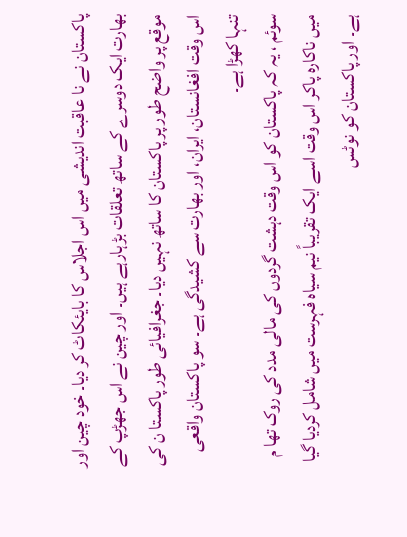پاکستان نے نا عاقبت اندیشی میں اس اجلاس کا بایئکاٹ کر دیا۔ خود چین اور بھارت ایک دوسرے کے ساتھ تعلقات بڑہارہے ہیں۔ اور چین نے اس جھڑپ کے موقع پر واضح طور پر پاکستان کا ساتھ نہیں دیا۔ جغرافیائی طور پاکستا ن کی اس وقت افغانستان، ایران، اور بھارت سے کشیدگی ہے۔ سو پاکستان واقعی تنہا کھڑا ہے۔
سوئم ، یہ کہ پاکستان کو اس وقت دہشت گردوں کی مالی مدد کی روک تھا م میں ناکارہ پاکر اس وقت اسے ایک تقریباً نیم سیاہ فہرست میں شامل کردیا گیا ہے۔ اور پاکستان کو نوٹس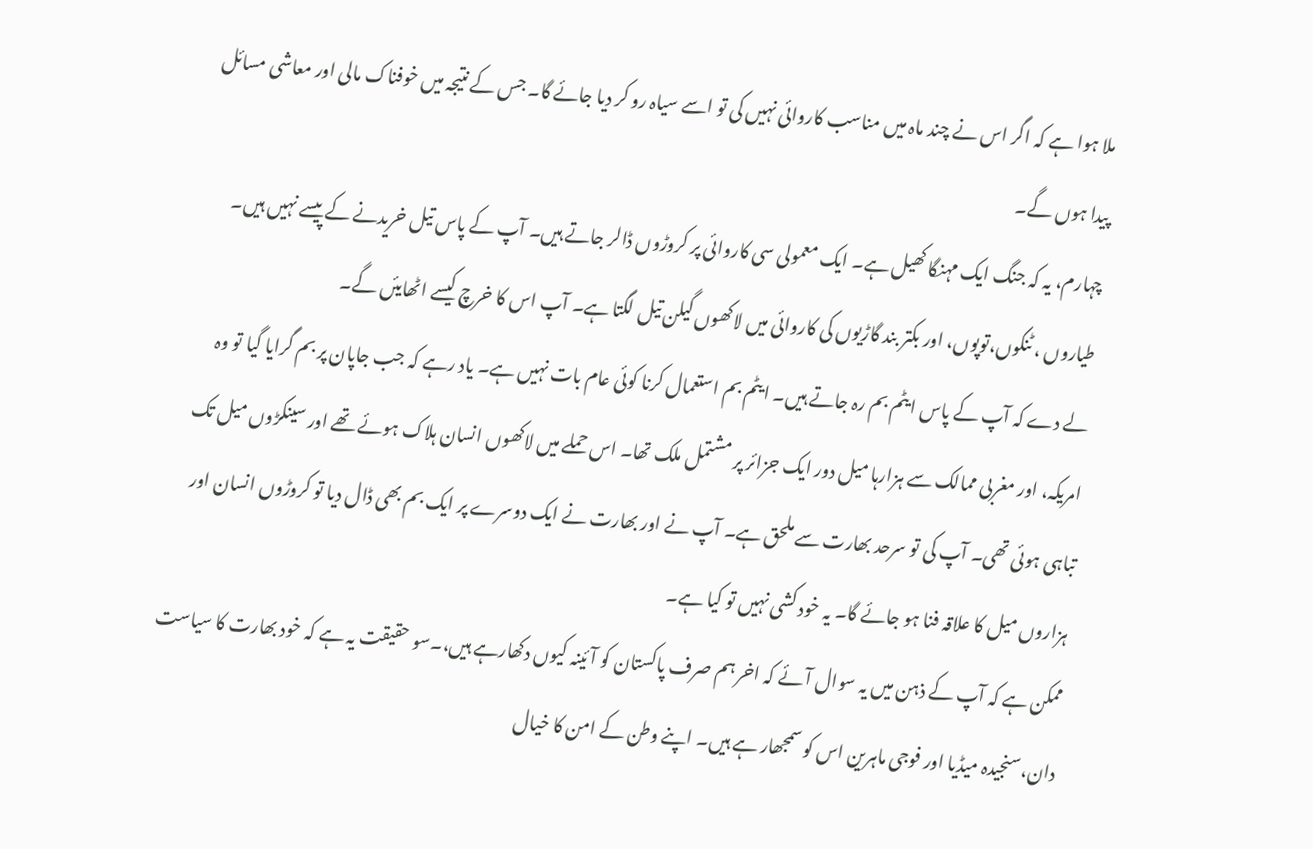ملا ہوا ہے کہ اگر اس نے چند ماہ میں مناسب کاروائی نہیں کی تو اسے سیاہ رو کر دیا جائے گا۔ جس کے نتیجہ میں خوفناک مالی اور معاشی مسائل پیدا ہوں گے۔
چہارم، یہ کہ جنگ ایک مہنگا کھیل ہے۔ ایک معمولی سی کاروائی پر کروڑوں ڈالر جاتے ہیں۔ آپ کے پاس تیل خریدنے کے پیسے نہیں ہیں۔ طیاروں ، ٹنکوں،توپوں، اور بکتر بند گاڑیوں کی کاروائی میں لاکھوں گیلن تیل لگتا ہے۔ آپ اس کا خرچ کیسے اٹھایئں گے۔
لے دے کہ آپ کے پاس ایٹم بم رہ جاتے ہیں۔ ایٹم بم استعمال کرنا کوئی عام بات نہیں ہے۔ یاد رہے کہ جب جاپان پر بم گرایا گیا تو وہ امریکہ، اور مغربی ممالک سے ہزارہا میل دور ایک جزائر پر مشتمل ملک تھا۔ اس حملے میں لاکھوں انسان ہلاک ہوئے تھے اور سینکڑوں میل تک تباہی ہوئی تھی۔ آپ کی تو سرحد بھارت سے ملحق ہے۔ آپ نے اور بھارت نے ایک دوسرے پر ایک بم بھی ڈال دیا تو کروڑوں انسان اور ہزاروں میل کا علاقہ فنا ہو جائے گا۔ یہ خود کشی نہیں تو کیا ہے۔
ممکن ہے کہ آپ کے ذہن میں یہ سوال آئے کہ اخر ہم صرف پاکستان کو آئینہ کیوں دکھارہے ہیں،۔سو حقیقت یہ ہے کہ خود بھارت کا سیاست دان،سنجیدہ میڈیا اور فوجی ماہرین اس کو سمجھار ہے ہیں۔ اپنے وطن کے امن کا خیال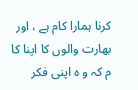کرنا ہمارا کام ہے ، اور بھارت والوں کا اپنا کا م کہ و ہ اپنی فکر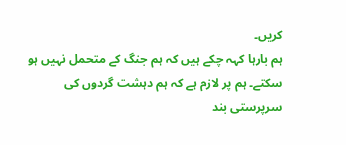کریں۔
ہم بارہا کہہ چکے ہیں کہ ہم جنگ کے متحمل نہیں ہو سکتے۔ ہم پر لازم ہے کہ ہم دہشت گردوں کی سرپرستی بند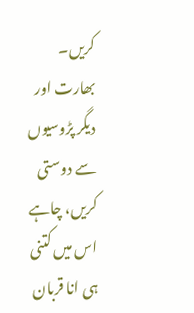کریں۔ بھارت اور دیگر پڑوسیوں سے دوستی کریں، چاہے اس میں کتنی ہی انا قربان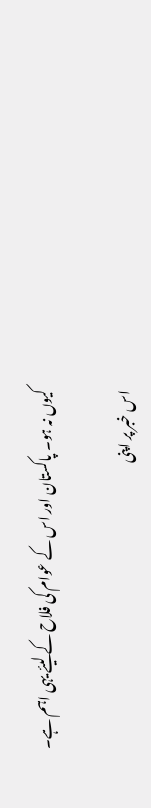کیوں نہ ہو۔ پاکستان اور اس کے عوام کی فلاح کے لیئے یہی اہم ہے۔

اس خبر پر اپنی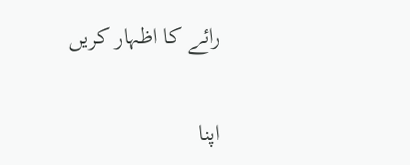رائے کا اظہار کریں

اپنا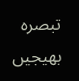تبصرہ بھیجیں